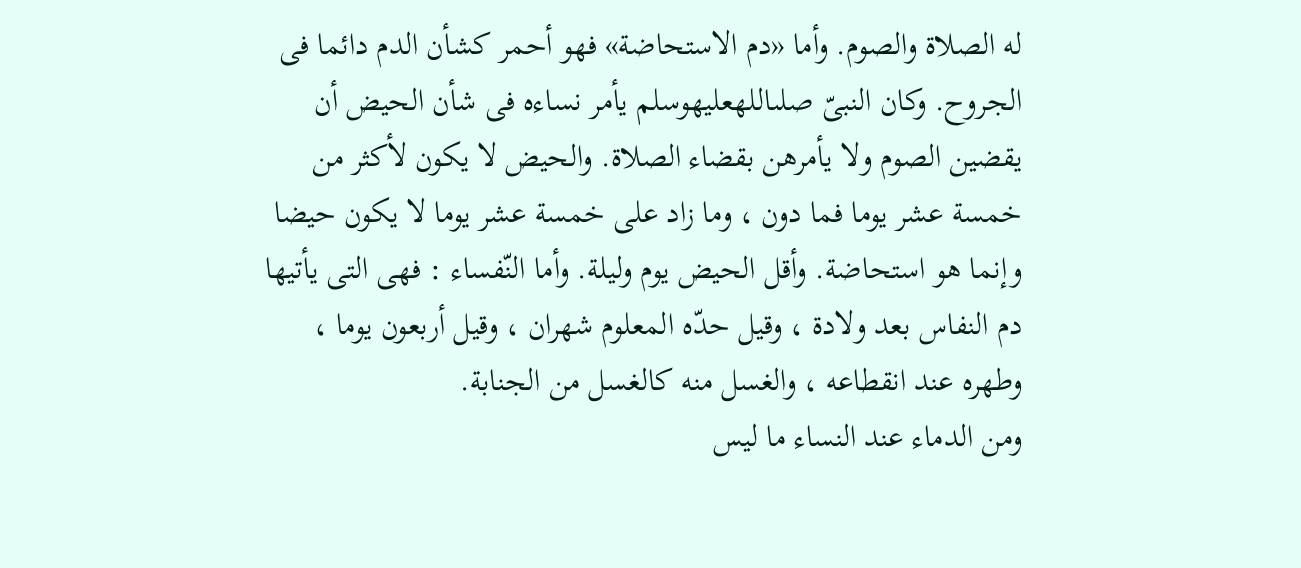له الصلاة والصوم. وأما «دم الاستحاضة» فهو أحمر كشأن الدم دائما فى الجروح. وكان النبىّ صلىاللهعليهوسلم يأمر نساءه فى شأن الحيض أن يقضين الصوم ولا يأمرهن بقضاء الصلاة. والحيض لا يكون لأكثر من خمسة عشر يوما فما دون ، وما زاد على خمسة عشر يوما لا يكون حيضا وإنما هو استحاضة. وأقل الحيض يوم وليلة. وأما النّفساء : فهى التى يأتيها دم النفاس بعد ولادة ، وقيل حدّه المعلوم شهران ، وقيل أربعون يوما ، وطهره عند انقطاعه ، والغسل منه كالغسل من الجنابة.
ومن الدماء عند النساء ما ليس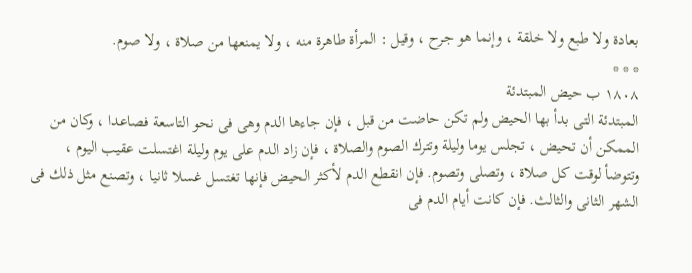بعادة ولا طبع ولا خلقة ، وإنما هو جرح ، وقيل : المرأة طاهرة منه ، ولا يمنعها من صلاة ، ولا صوم.
* * *
١٨٠٨ ب حيض المبتدئة
المبتدئة التى بدأ بها الحيض ولم تكن حاضت من قبل ، فإن جاءها الدم وهى فى نحو التاسعة فصاعدا ، وكان من الممكن أن تحيض ، تجلس يوما وليلة وتترك الصوم والصلاة ، فإن زاد الدم على يوم وليلة اغتسلت عقيب اليوم ، وتتوضأ لوقت كل صلاة ، وتصلى وتصوم. فإن انقطع الدم لأكثر الحيض فإنها تغتسل غسلا ثانيا ، وتصنع مثل ذلك فى الشهر الثانى والثالث. فإن كانت أيام الدم فى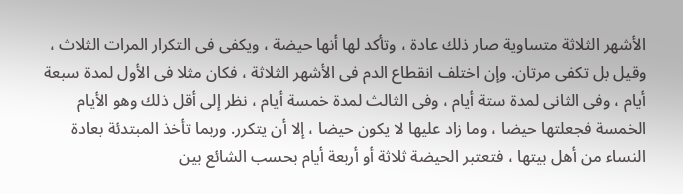الأشهر الثلاثة متساوية صار ذلك عادة ، وتأكد لها أنها حيضة ، ويكفى فى التكرار المرات الثلاث ، وقيل بل تكفى مرتان. وإن اختلف انقطاع الدم فى الأشهر الثلاثة ، فكان مثلا فى الأول لمدة سبعة أيام ، وفى الثانى لمدة ستة أيام ، وفى الثالث لمدة خمسة أيام ، نظر إلى أقل ذلك وهو الأيام الخمسة فجعلتها حيضا ، وما زاد عليها لا يكون حيضا ، إلا أن يتكرر. وربما تأخذ المبتدئة بعادة النساء من أهل بيتها ، فتعتبر الحيضة ثلاثة أو أربعة أيام بحسب الشائع بين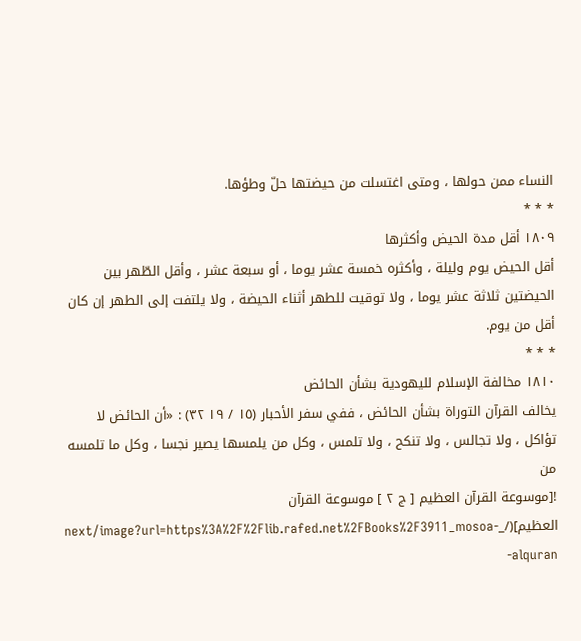النساء ممن حولها ، ومتى اغتسلت من حيضتها حلّ وطؤها.
* * *
١٨٠٩ أقل مدة الحيض وأكثرها
أقل الحيض يوم وليلة ، وأكثره خمسة عشر يوما ، أو سبعة عشر ، وأقل الطّهر بين الحيضتين ثلاثة عشر يوما ، ولا توقيت للطهر أثناء الحيضة ، ولا يلتفت إلى الطهر إن كان أقل من يوم.
* * *
١٨١٠ مخالفة الإسلام لليهودية بشأن الحائض
يخالف القرآن التوراة بشأن الحائض ، ففي سفر الأحبار (١٥ / ١٩ ٣٢) : «أن الحائض لا تؤاكل ، ولا تجالس ، ولا تنكح ، ولا تلمس ، وكل من يلمسها يصير نجسا ، وكل ما تلمسه من
![موسوعة القرآن العظيم [ ج ٢ ] موسوعة القرآن العظيم](/_next/image?url=https%3A%2F%2Flib.rafed.net%2FBooks%2F3911_mosoa-alquran-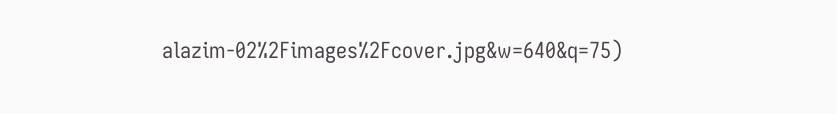alazim-02%2Fimages%2Fcover.jpg&w=640&q=75)